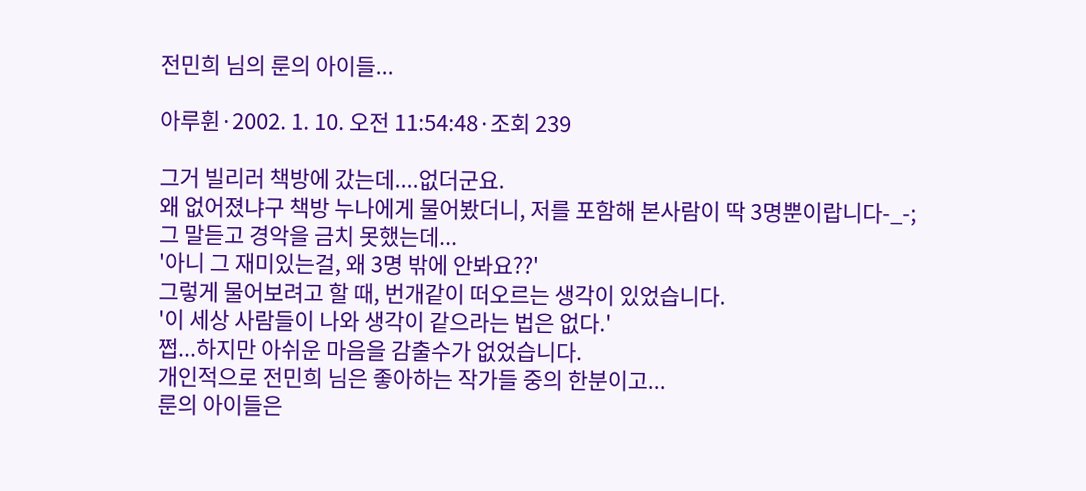전민희 님의 룬의 아이들...

아루휜·2002. 1. 10. 오전 11:54:48·조회 239

그거 빌리러 책방에 갔는데....없더군요.
왜 없어졌냐구 책방 누나에게 물어봤더니, 저를 포함해 본사람이 딱 3명뿐이랍니다-_-;
그 말듣고 경악을 금치 못했는데...
'아니 그 재미있는걸, 왜 3명 밖에 안봐요??'
그렇게 물어보려고 할 때, 번개같이 떠오르는 생각이 있었습니다.
'이 세상 사람들이 나와 생각이 같으라는 법은 없다.'
쩝...하지만 아쉬운 마음을 감출수가 없었습니다.
개인적으로 전민희 님은 좋아하는 작가들 중의 한분이고...
룬의 아이들은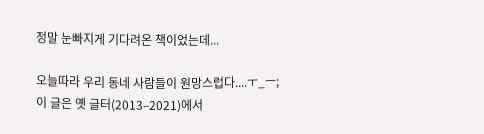정말 눈빠지게 기다려온 책이었는데...

오늘따라 우리 동네 사람들이 원망스럽다....ㅜ_ㅡ;
이 글은 옛 글터(2013–2021)에서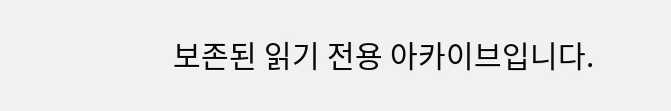보존된 읽기 전용 아카이브입니다.